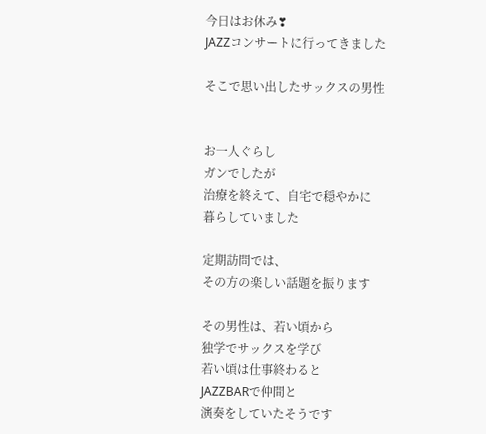今日はお休み❣
JAZZコンサートに行ってきました

そこで思い出したサックスの男性


お一人ぐらし
ガンでしたが
治療を終えて、自宅で穏やかに
暮らしていました

定期訪問では、
その方の楽しい話題を振ります

その男性は、若い頃から
独学でサックスを学び
若い頃は仕事終わると
JAZZBARで仲間と
演奏をしていたそうです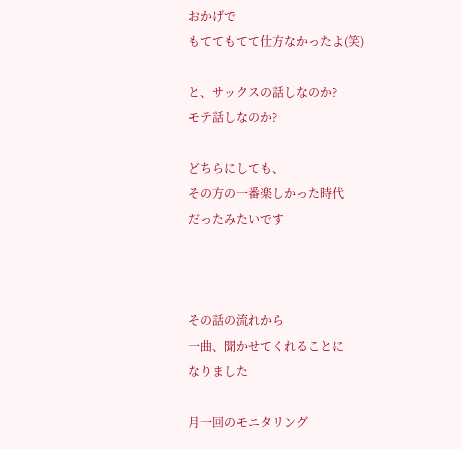おかげで
もててもてて仕方なかったよ(笑)

と、サックスの話しなのか?
モテ話しなのか?

どちらにしても、
その方の一番楽しかった時代
だったみたいです



その話の流れから
一曲、聞かせてくれることに
なりました

月一回のモニタリング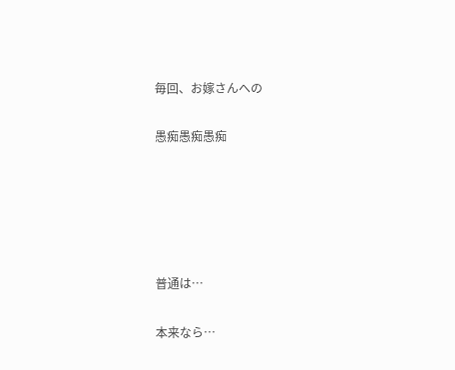毎回、お嫁さんへの

愚痴愚痴愚痴





普通は…

本来なら…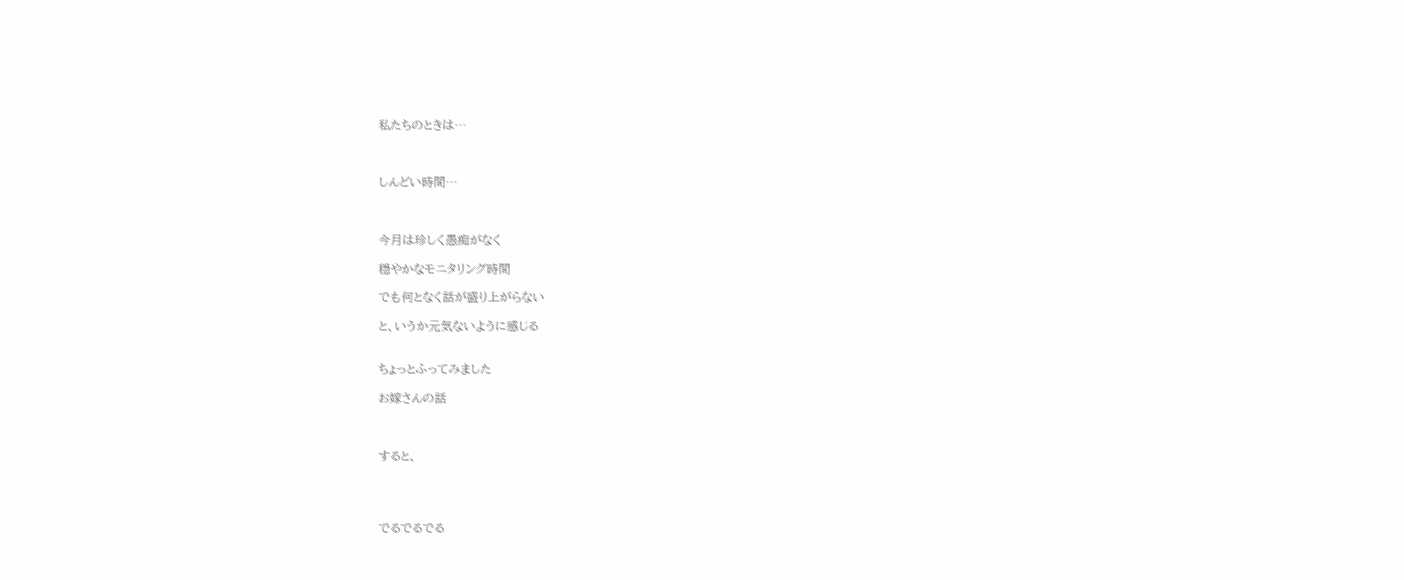私たちのときは…



しんどい時間…



今月は珍しく愚痴がなく

穏やかなモニタリング時間

でも何となく話が盛り上がらない

と、いうか元気ないように感じる


ちょっとふってみました

お嫁さんの話



すると、




でるでるでる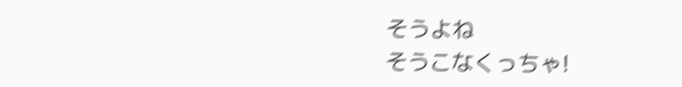そうよね
そうこなくっちゃ!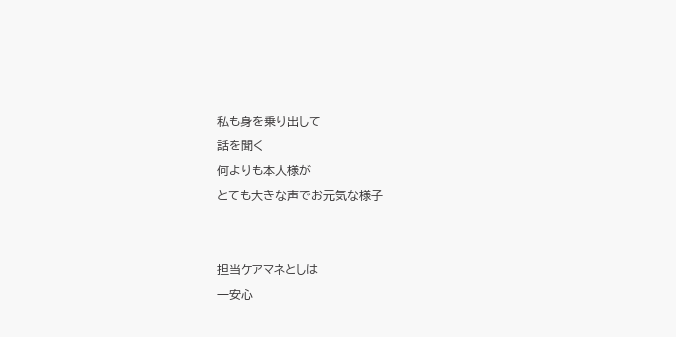私も身を乗り出して
話を聞く
何よりも本人様が
とても大きな声でお元気な様子


担当ケアマネとしは
一安心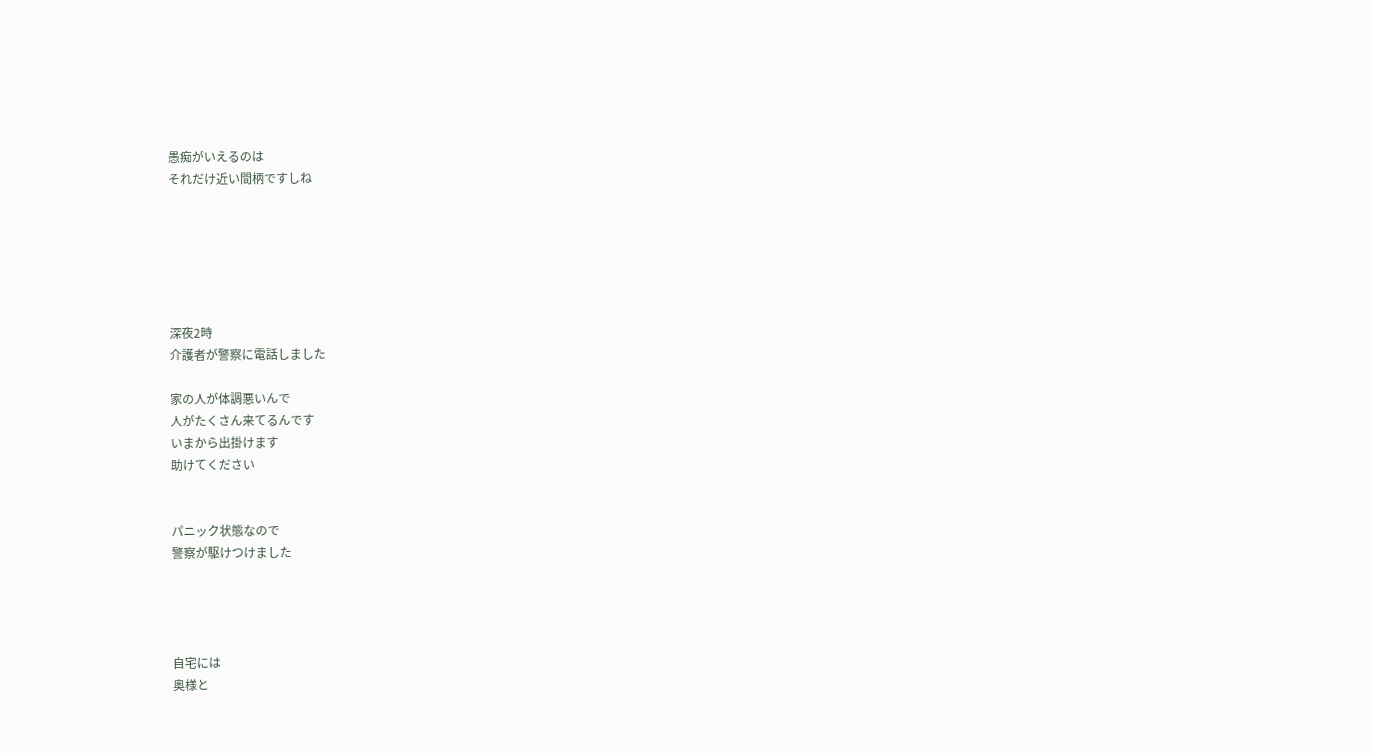愚痴がいえるのは
それだけ近い間柄ですしね






深夜2時
介護者が警察に電話しました

家の人が体調悪いんで
人がたくさん来てるんです
いまから出掛けます
助けてください


パニック状態なので
警察が駆けつけました




自宅には
奥様と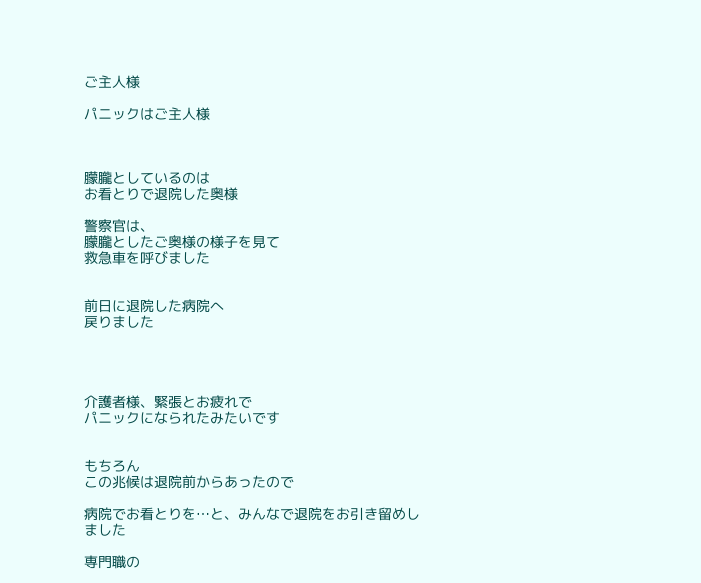ご主人様

パニックはご主人様



朦朧としているのは
お看とりで退院した奥様

警察官は、
朦朧としたご奥様の様子を見て
救急車を呼びました


前日に退院した病院へ
戻りました




介護者様、緊張とお疲れで
パニックになられたみたいです


もちろん
この兆候は退院前からあったので

病院でお看とりを…と、みんなで退院をお引き留めしました

専門職の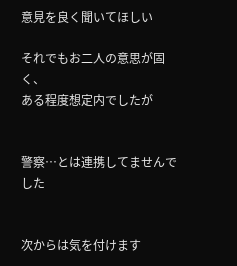意見を良く聞いてほしい

それでもお二人の意思が固く、
ある程度想定内でしたが


警察…とは連携してませんでした


次からは気を付けます